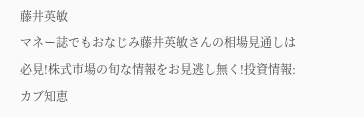藤井英敏
マネー誌でもおなじみ藤井英敏さんの相場見通しは必見!株式市場の旬な情報をお見逃し無く!投資情報:カブ知恵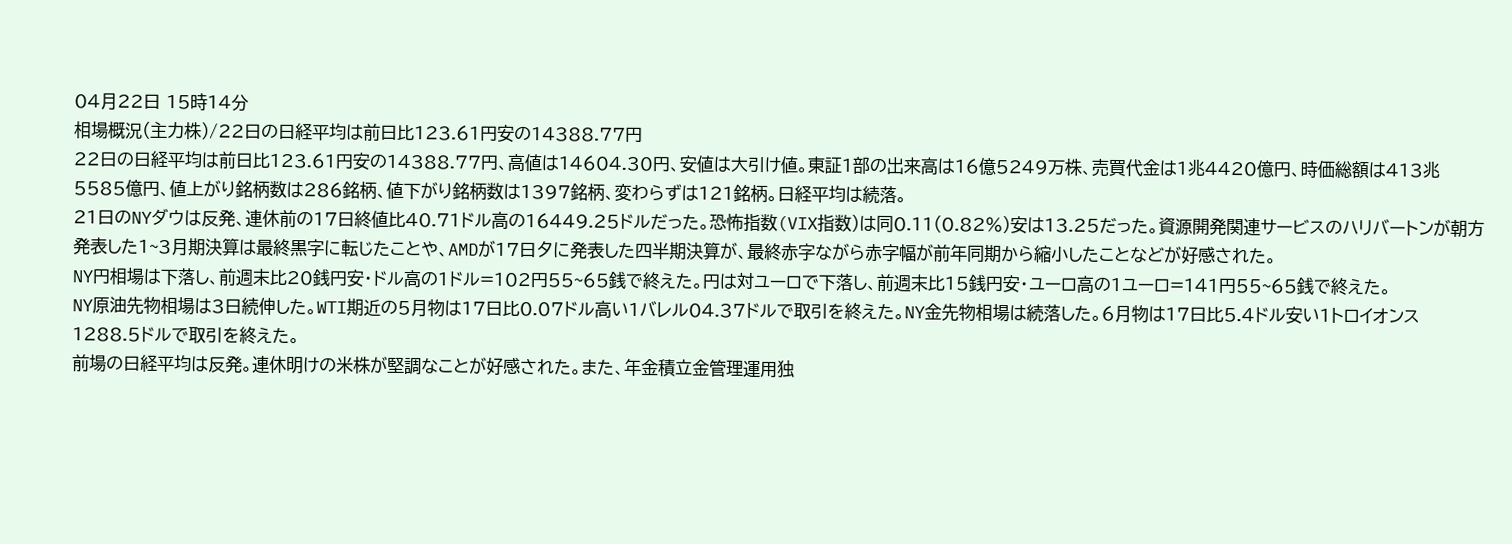04月22日 15時14分
相場概況(主力株)/22日の日経平均は前日比123.61円安の14388.77円
22日の日経平均は前日比123.61円安の14388.77円、高値は14604.30円、安値は大引け値。東証1部の出来高は16億5249万株、売買代金は1兆4420億円、時価総額は413兆5585億円、値上がり銘柄数は286銘柄、値下がり銘柄数は1397銘柄、変わらずは121銘柄。日経平均は続落。
21日のNYダウは反発、連休前の17日終値比40.71ドル高の16449.25ドルだった。恐怖指数(VIX指数)は同0.11(0.82%)安は13.25だった。資源開発関連サービスのハリバートンが朝方発表した1~3月期決算は最終黒字に転じたことや、AMDが17日夕に発表した四半期決算が、最終赤字ながら赤字幅が前年同期から縮小したことなどが好感された。
NY円相場は下落し、前週末比20銭円安・ドル高の1ドル=102円55~65銭で終えた。円は対ユーロで下落し、前週末比15銭円安・ユーロ高の1ユーロ=141円55~65銭で終えた。
NY原油先物相場は3日続伸した。WTI期近の5月物は17日比0.07ドル高い1バレル04.37ドルで取引を終えた。NY金先物相場は続落した。6月物は17日比5.4ドル安い1トロイオンス1288.5ドルで取引を終えた。
前場の日経平均は反発。連休明けの米株が堅調なことが好感された。また、年金積立金管理運用独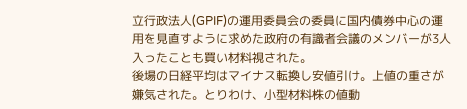立行政法人(GPIF)の運用委員会の委員に国内債券中心の運用を見直すように求めた政府の有識者会議のメンバーが3人入ったことも買い材料視された。
後場の日経平均はマイナス転換し安値引け。上値の重さが嫌気された。とりわけ、小型材料株の値動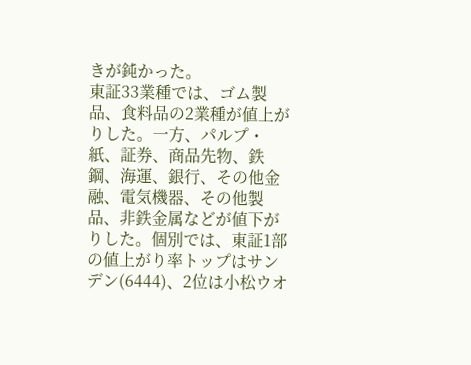きが鈍かった。
東証33業種では、ゴム製品、食料品の2業種が値上がりした。一方、パルプ・紙、証券、商品先物、鉄鋼、海運、銀行、その他金融、電気機器、その他製品、非鉄金属などが値下がりした。個別では、東証1部の値上がり率トップはサンデン(6444)、2位は小松ウオ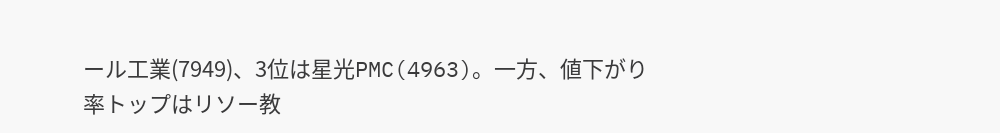ール工業(7949)、3位は星光PMC(4963)。一方、値下がり率トップはリソー教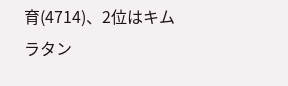育(4714)、2位はキムラタン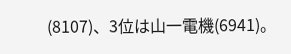(8107)、3位は山一電機(6941)。